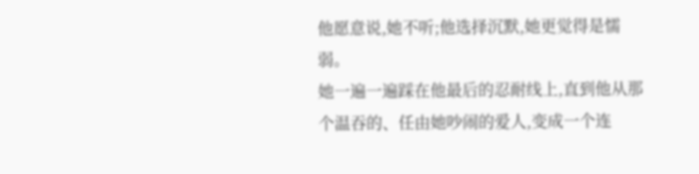他愿意说,她不听;他选择沉默,她更觉得是懦弱。
她一遍一遍踩在他最后的忍耐线上,直到他从那个温吞的、任由她吵闹的爱人,变成一个连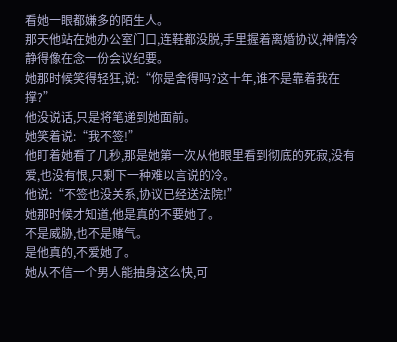看她一眼都嫌多的陌生人。
那天他站在她办公室门口,连鞋都没脱,手里握着离婚协议,神情冷静得像在念一份会议纪要。
她那时候笑得轻狂,说:“你是舍得吗?这十年,谁不是靠着我在撑?”
他没说话,只是将笔递到她面前。
她笑着说:“我不签!”
他盯着她看了几秒,那是她第一次从他眼里看到彻底的死寂,没有爱,也没有恨,只剩下一种难以言说的冷。
他说:“不签也没关系,协议已经送法院!”
她那时候才知道,他是真的不要她了。
不是威胁,也不是赌气。
是他真的,不爱她了。
她从不信一个男人能抽身这么快,可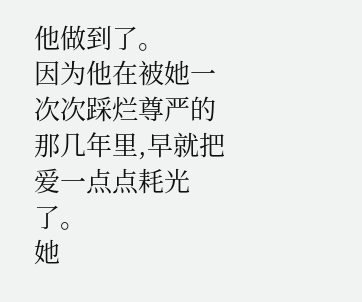他做到了。
因为他在被她一次次踩烂尊严的那几年里,早就把爱一点点耗光了。
她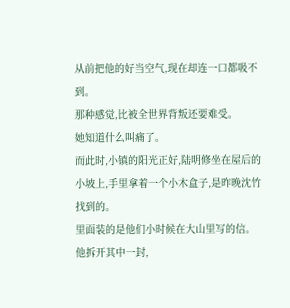从前把他的好当空气,现在却连一口都吸不到。
那种感觉,比被全世界背叛还要难受。
她知道什么叫痛了。
而此时,小镇的阳光正好,陆明修坐在屋后的小坡上,手里拿着一个小木盒子,是昨晚沈竹找到的。
里面装的是他们小时候在大山里写的信。
他拆开其中一封,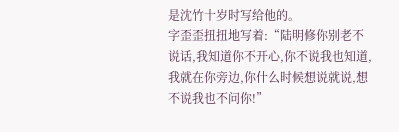是沈竹十岁时写给他的。
字歪歪扭扭地写着:“陆明修你别老不说话,我知道你不开心,你不说我也知道,我就在你旁边,你什么时候想说就说,想不说我也不问你!”